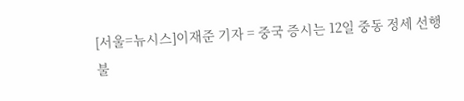[서울=뉴시스]이재준 기자 = 중국 증시는 12일 중동 정세 선행 불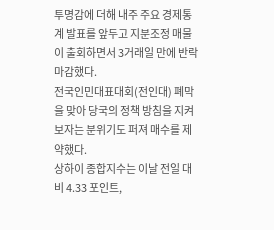투명감에 더해 내주 주요 경제통계 발표를 앞두고 지분조정 매물이 출회하면서 3거래일 만에 반락 마감했다.
전국인민대표대회(전인대) 폐막을 맞아 당국의 정책 방침을 지켜보자는 분위기도 퍼져 매수를 제약했다.
상하이 종합지수는 이날 전일 대비 4.33 포인트,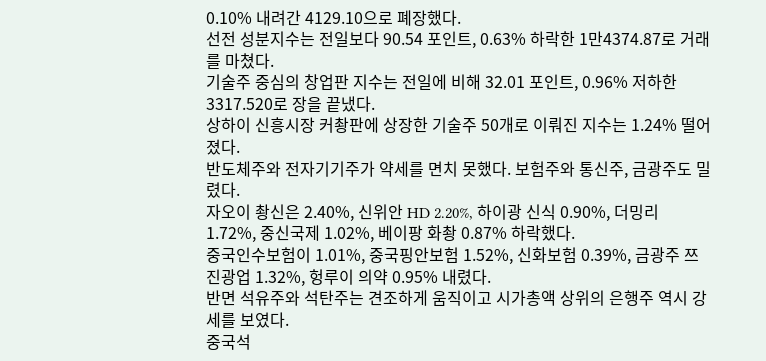0.10% 내려간 4129.10으로 폐장했다.
선전 성분지수는 전일보다 90.54 포인트, 0.63% 하락한 1만4374.87로 거래를 마쳤다.
기술주 중심의 창업판 지수는 전일에 비해 32.01 포인트, 0.96% 저하한 3317.520로 장을 끝냈다.
상하이 신흥시장 커촹판에 상장한 기술주 50개로 이뤄진 지수는 1.24% 떨어졌다.
반도체주와 전자기기주가 약세를 면치 못했다. 보험주와 통신주, 금광주도 밀렸다.
자오이 촹신은 2.40%, 신위안 HD 2.20%, 하이광 신식 0.90%, 더밍리 1.72%, 중신국제 1.02%, 베이팡 화촹 0.87% 하락했다.
중국인수보험이 1.01%, 중국핑안보험 1.52%, 신화보험 0.39%, 금광주 쯔진광업 1.32%, 헝루이 의약 0.95% 내렸다.
반면 석유주와 석탄주는 견조하게 움직이고 시가총액 상위의 은행주 역시 강세를 보였다.
중국석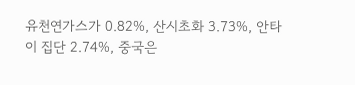유천연가스가 0.82%, 산시초화 3.73%, 안타이 집단 2.74%, 중국은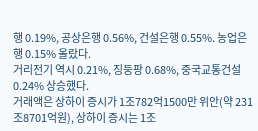행 0.19%, 공상은행 0.56%, 건설은행 0.55%. 농업은행 0.15% 올랐다.
거리전기 역시 0.21%, 징둥팡 0.68%, 중국교통건설 0.24% 상승했다.
거래액은 상하이 증시가 1조782억1500만 위안(약 231조8701억원), 상하이 증시는 1조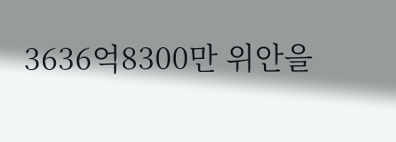3636억8300만 위안을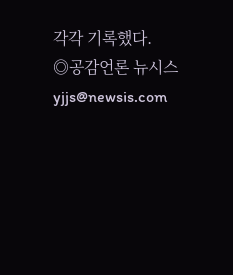각각 기록했다.
◎공감언론 뉴시스 yjjs@newsis.com